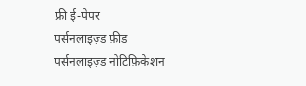फ्री ई-पेपर
पर्सनलाइज़्ड फ़ीड
पर्सनलाइज़्ड नोटिफ़िकेशन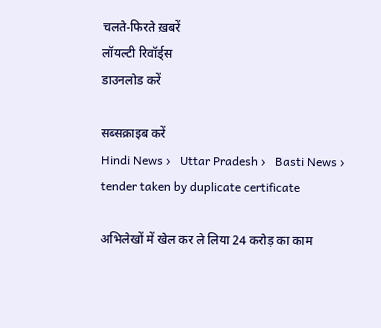चलते-फिरते ख़बरें
लॉयल्टी रिवॉर्ड्स
डाउनलोड करें

सब्सक्राइब करें
Hindi News ›   Uttar Pradesh ›   Basti News ›   tender taken by duplicate certificate

अभिलेखों में खेल कर ले लिया 24 करोड़ का काम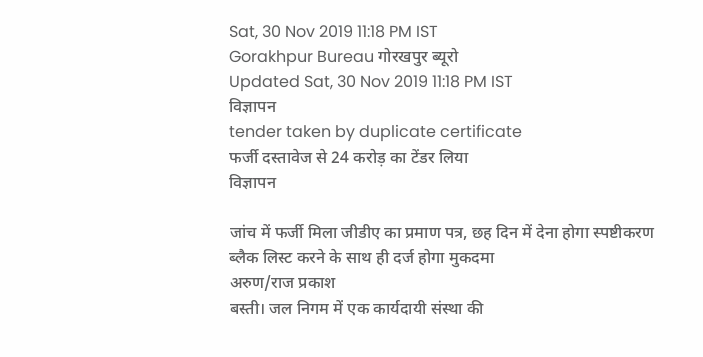Sat, 30 Nov 2019 11:18 PM IST
Gorakhpur Bureau गोरखपुर ब्यूरो
Updated Sat, 30 Nov 2019 11:18 PM IST
विज्ञापन
tender taken by duplicate certificate
फर्जी दस्तावेज से 24 करोड़ का टेंडर लिया
विज्ञापन

जांच में फर्जी मिला जीडीए का प्रमाण पत्र, छह दिन में देना होगा स्पष्टीकरण
ब्लैक लिस्ट करने के साथ ही दर्ज होगा मुकदमा
अरुण/राज प्रकाश
बस्ती। जल निगम में एक कार्यदायी संस्था की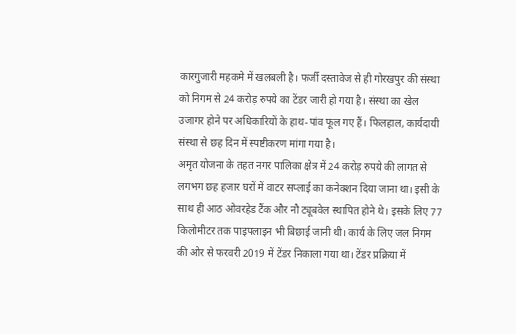कारगुजारी महकमे में खलबली है। फर्जी दस्तावेज से ही गोरखपुर की संस्था को निगम से 24 करोड़ रुपये का टेंडर जारी हो गया है। संस्था का खेल उजागर होने पर अधिकारियों के हाथ-पांव फूल गए हैं। फिलहाल, कार्यदायी संस्था से छह दिन में स्पष्टीकरण मांगा गया है।
अमृत योजना के तहत नगर पालिका क्षेत्र में 24 करोड़ रुपये की लागत से लगभग छह हजार घरों में वाटर सप्लाई का कनेक्शन दिया जाना था। इसी के साथ ही आठ ओवरहेड टैंक और नौ ट्यूबवेल स्थापित होने थे। इसके लिए 77 किलोमीटर तक पाइपलाइन भी बिछाई जानी थी। कार्य के लिए जल निगम की ओर से फरवरी 2019 में टेंडर निकाला गया था। टेंडर प्रक्रिया में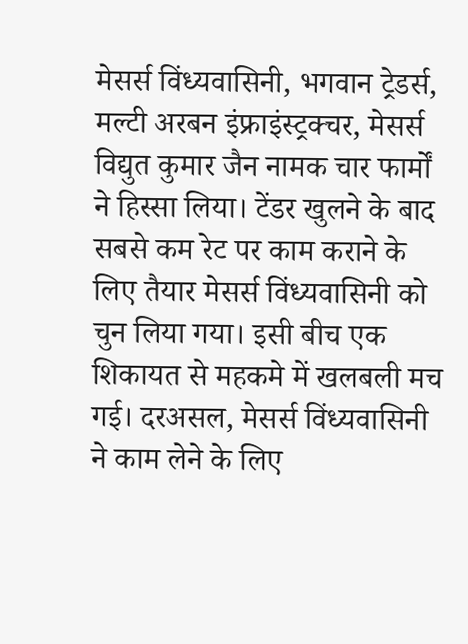मेसर्स विंध्यवासिनी, भगवान ट्रेडर्स, मल्टी अरबन इंफ्राइंस्ट्रक्चर, मेसर्स विद्युत कुमार जैन नामक चार फार्मों ने हिस्सा लिया। टेंडर खुलने के बाद सबसे कम रेट पर काम कराने के लिए तैयार मेसर्स विंध्यवासिनी को चुन लिया गया। इसी बीच एक शिकायत से महकमे में खलबली मच गई। दरअसल, मेसर्स विंध्यवासिनी ने काम लेने के लिए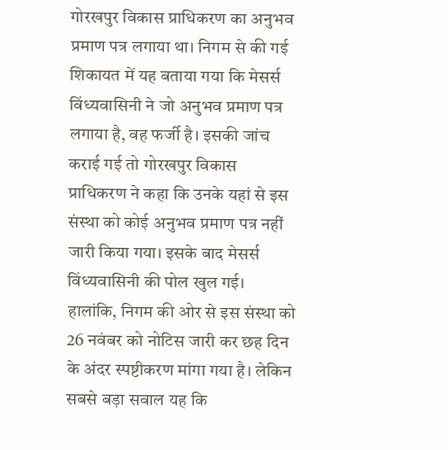गोरखपुर विकास प्राधिकरण का अनुभव प्रमाण पत्र लगाया था। निगम से की गई शिकायत में यह बताया गया कि मेसर्स विंध्यवासिनी ने जो अनुभव प्रमाण पत्र लगाया है, वह फर्जी है। इसकी जांच कराई गई तो गोरखपुर विकास प्राधिकरण ने कहा कि उनके यहां से इस संस्था को कोई अनुभव प्रमाण पत्र नहीं जारी किया गया। इसके बाद मेसर्स विंध्यवासिनी की पोल खुल गई। हालांकि, निगम की ओर से इस संस्था को 26 नवंबर को नोटिस जारी कर छह दिन के अंदर स्पष्टीकरण मांगा गया है। लेकिन सबसे बड़ा सवाल यह कि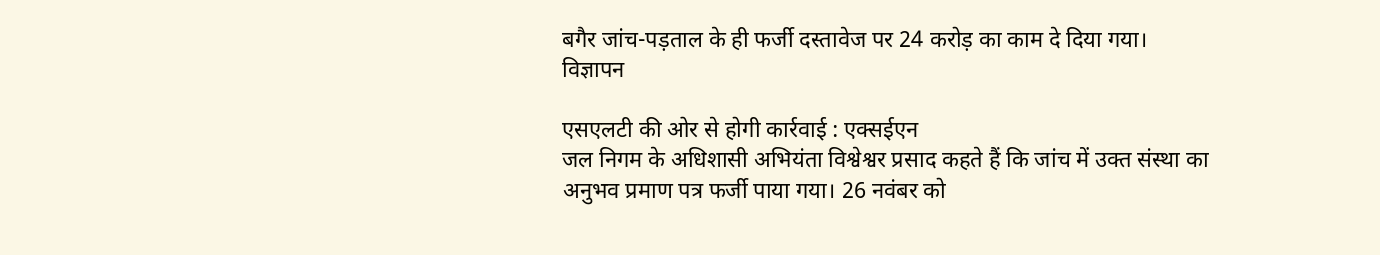बगैर जांच-पड़ताल के ही फर्जी दस्तावेज पर 24 करोड़ का काम दे दिया गया।
विज्ञापन

एसएलटी की ओर से होगी कार्रवाई : एक्सईएन
जल निगम के अधिशासी अभियंता विश्वेश्वर प्रसाद कहते हैं कि जांच में उक्त संस्था का अनुभव प्रमाण पत्र फर्जी पाया गया। 26 नवंबर को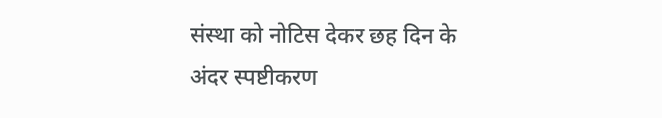संस्था को नोटिस देकर छह दिन के अंदर स्पष्टीकरण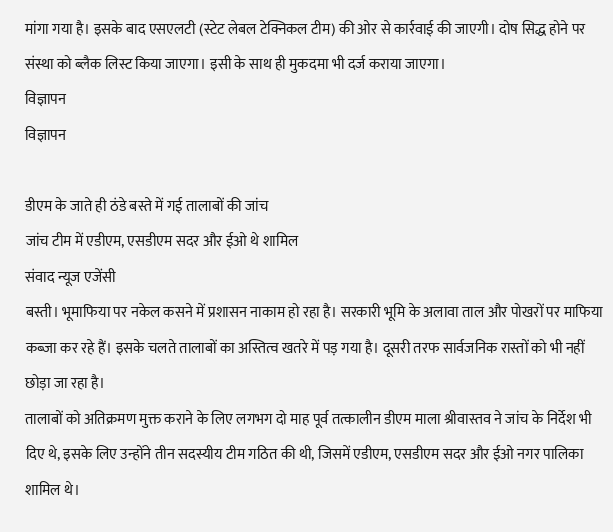मांगा गया है। इसके बाद एसएलटी (स्टेट लेबल टेक्निकल टीम) की ओर से कार्रवाई की जाएगी। दोष सिद्ध होने पर संस्था को ब्लैक लिस्ट किया जाएगा। इसी के साथ ही मुकदमा भी दर्ज कराया जाएगा।
विज्ञापन
विज्ञापन

डीएम के जाते ही ठंडे बस्ते में गई तालाबों की जांच
जांच टीम में एडीएम, एसडीएम सदर और ईओ थे शामिल
संवाद न्यूज एजेंसी
बस्ती। भूमाफिया पर नकेल कसने में प्रशासन नाकाम हो रहा है। सरकारी भूमि के अलावा ताल और पोखरों पर माफिया कब्जा कर रहे हैं। इसके चलते तालाबों का अस्तित्व खतरे में पड़ गया है। दूसरी तरफ सार्वजनिक रास्तों को भी नहीं छोड़ा जा रहा है।
तालाबों को अतिक्रमण मुक्त कराने के लिए लगभग दो माह पूर्व तत्कालीन डीएम माला श्रीवास्तव ने जांच के निर्देश भी दिए थे, इसके लिए उन्होंने तीन सदस्यीय टीम गठित की थी, जिसमें एडीएम, एसडीएम सदर और ईओ नगर पालिका शामिल थे।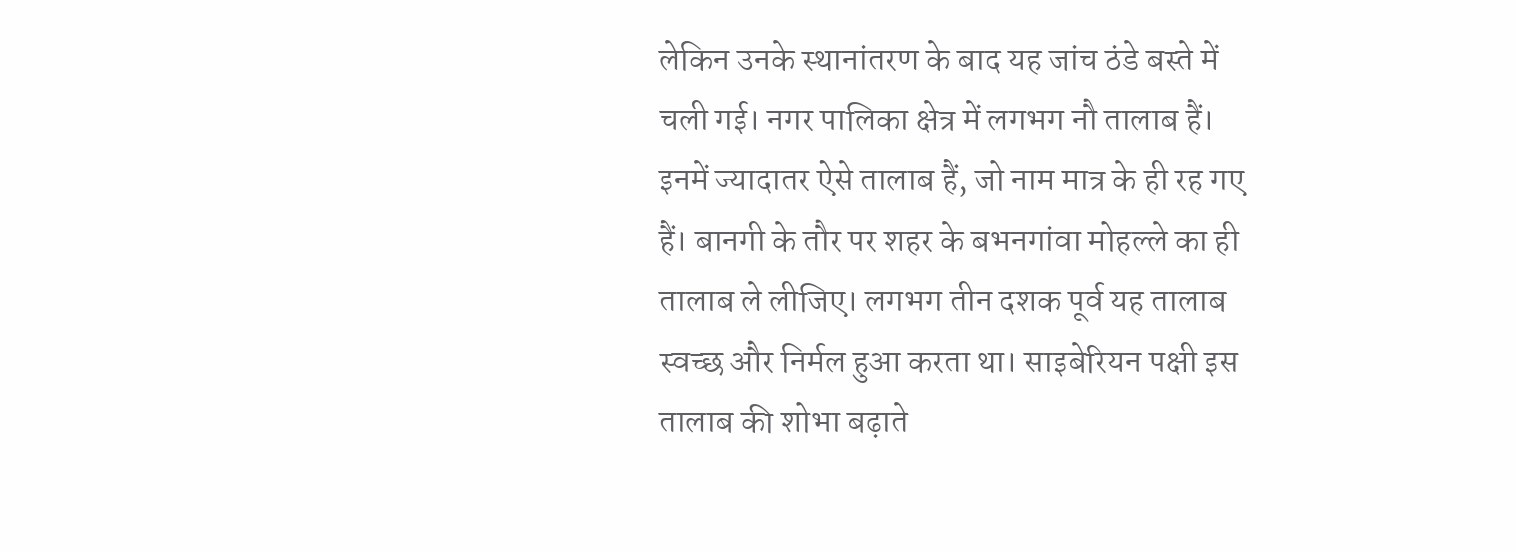लेकिन उनके स्थानांतरण के बाद यह जांच ठंडे बस्ते में चली गई। नगर पालिका क्षेत्र में लगभग नौ तालाब हैं। इनमें ज्यादातर ऐसे तालाब हैं, जो नाम मात्र के ही रह गए हैं। बानगी के तौर पर शहर के बभनगांवा मोहल्ले का ही तालाब ले लीजिए। लगभग तीन दशक पूर्व यह तालाब स्वच्छ और निर्मल हुआ करता था। साइबेरियन पक्षी इस तालाब की शोभा बढ़ाते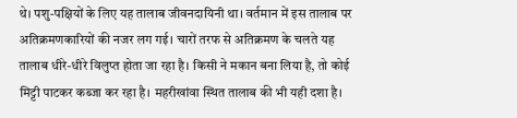थे। पशु-पक्षियों के लिए यह तालाब जीवनदायिनी था। वर्तमान में इस तालाब पर अतिक्रमणकारियों की नजर लग गई। चारों तरफ से अतिक्रमण के चलते यह तालाब धीरे-धीरे विलुप्त होता जा रहा है। किसी ने मकान बना लिया है, तो कोई मिट्टी पाटकर कब्जा कर रहा है। महरीखांवा स्थित तालाब की भी यही दशा है।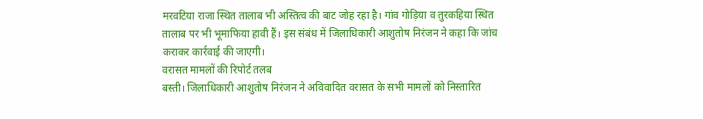मरवटिया राजा स्थित तालाब भी अस्तित्व की बाट जोह रहा है। गांव गोड़िया व तुरकहिया स्थित तालाब पर भी भूमाफिया हावी हैं। इस संबंध में जिलाधिकारी आशुतोष निरंजन ने कहा कि जांच कराकर कार्रवाई की जाएगी।
वरासत मामलों की रिपोर्ट तलब
बस्ती। जिलाधिकारी आशुतोष निरंजन ने अविवादित वरासत के सभी मामलों को निस्तारित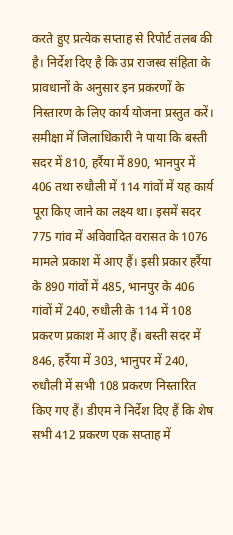करते हुए प्रत्येक सप्ताह से रिपोर्ट तलब की है। निर्देश दिए है कि उप्र राजस्व संहिता के प्रावधानों के अनुसार इन प्रकरणों के निस्तारण के लिए कार्य योजना प्रस्तुत करें। समीक्षा में जिलाधिकारी ने पाया कि बस्ती सदर में 810, हर्रैया में 890, भानपुर में 406 तथा रुधौली में 114 गांवों में यह कार्य पूरा किए जाने का लक्ष्य था। इसमें सदर 775 गांव में अविवादित वरासत के 1076 मामले प्रकाश में आए हैं। इसी प्रकार हर्रैया के 890 गांवों में 485, भानपुर के 406 गांवों में 240, रुधौली के 114 में 108 प्रकरण प्रकाश में आए हैं। बस्ती सदर में 846, हर्रैया में 303, भानुपर में 240, रुधौली में सभी 108 प्रकरण निस्तारित किए गए हैं। डीएम ने निर्देश दिए हैं कि शेष सभी 412 प्रकरण एक सप्ताह में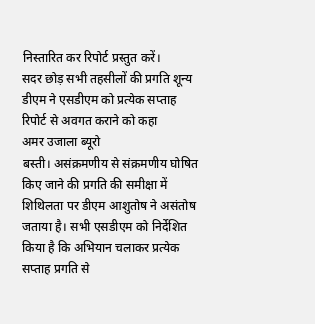निस्तारित कर रिपोर्ट प्रस्तुत करें।
सदर छोड़ सभी तहसीलों की प्रगति शून्य
डीएम ने एसडीएम को प्रत्येक सप्ताह रिपोर्ट से अवगत कराने को कहा
अमर उजाला ब्यूरो
बस्ती। असंक्रमणीय से संक्रमणीय घोषित किए जाने की प्रगति की समीक्षा में शिथिलता पर डीएम आशुतोष ने असंतोष जताया है। सभी एसडीएम को निर्देशित किया है कि अभियान चलाकर प्रत्येक सप्ताह प्रगति से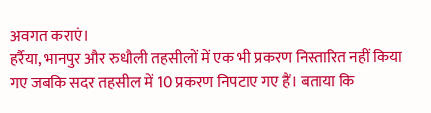अवगत कराएं।
हर्रैया, भानपुर और रुधौली तहसीलों में एक भी प्रकरण निस्तारित नहीं किया गए जबकि सदर तहसील में 10 प्रकरण निपटाए गए हैं। बताया कि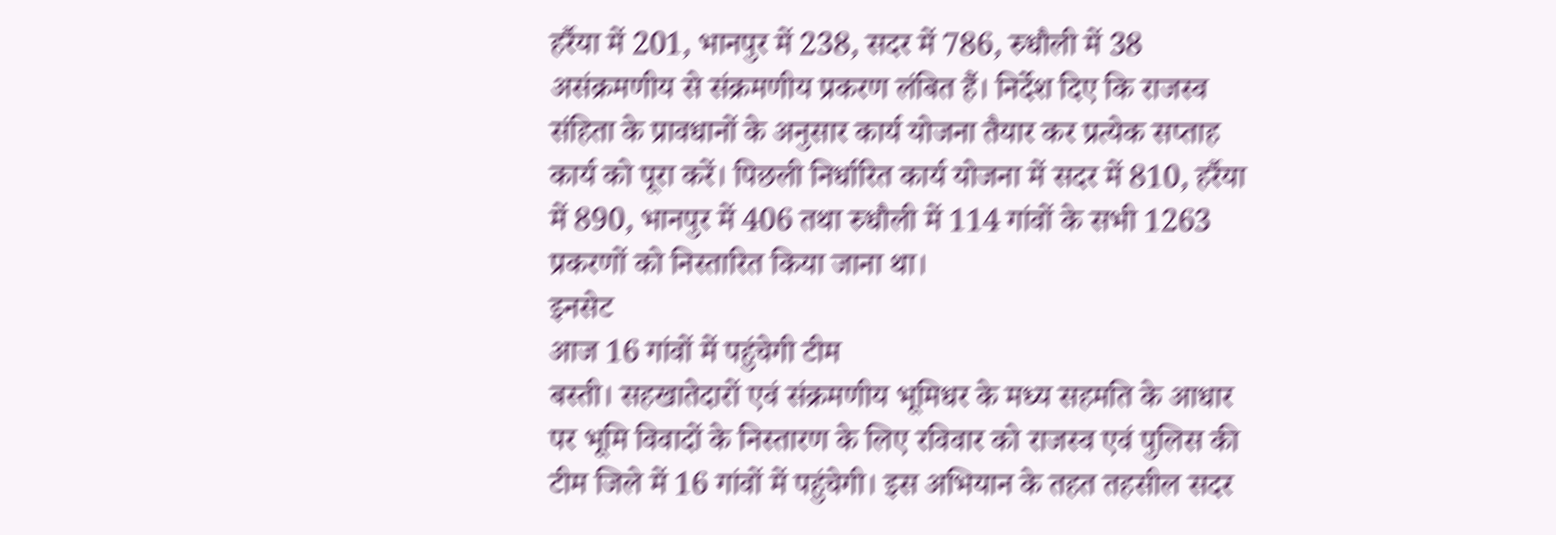हर्रैया में 201, भानपुर में 238, सदर में 786, रुधौली में 38 असंक्रमणीय से संक्रमणीय प्रकरण लंबित हैं। निर्देश दिए कि राजस्व संहिता के प्रावधानों के अनुसार कार्य योजना तैयार कर प्रत्येक सप्ताह कार्य को पूरा करें। पिछली निर्धारित कार्य योजना में सदर में 810, हर्रैया में 890, भानपुर में 406 तथा रुधौली में 114 गांवों के सभी 1263 प्रकरणों को निस्तारित किया जाना था।
इनसेट
आज 16 गांवों में पहुंचेगी टीम
बस्ती। सहखातेदारों एवं संक्रमणीय भूमिधर के मध्य सहमति के आधार पर भूमि विवादों के निस्तारण के लिए रविवार को राजस्व एवं पुलिस की टीम जिले में 16 गांवों में पहुंचेगी। इस अभियान के तहत तहसील सदर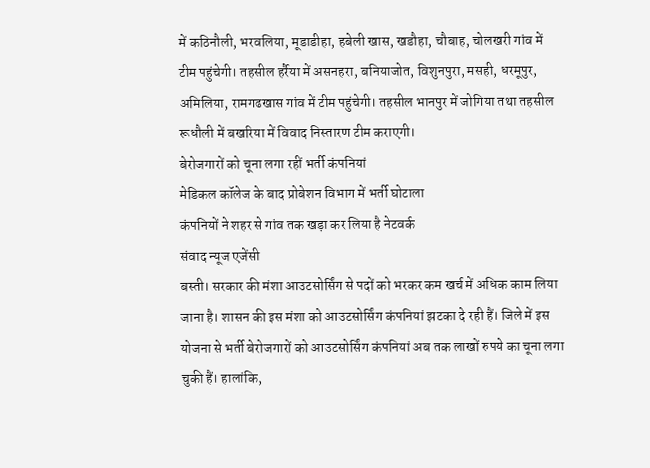में कठिनौली, भरवलिया, मूडाडीहा, हबेली खास, खडौहा, चौबाह, चोलखरी गांव में टीम पहुंचेगी। तहसील हर्रैया में असनहरा, बनियाजोत, विशुनपुरा, मसही, धरमूपुर, अमिलिया, रामगढखास गांव में टीम पहुंचेगी। तहसील भानपुर में जोगिया तथा तहसील रूधौली में बखरिया में विवाद निस्तारण टीम कराएगी।
बेरोजगारों को चूना लगा रहीं भर्ती कंपनियां
मेडिकल कॉलेज के बाद प्रोबेशन विभाग में भर्ती घोटाला
कंपनियों ने शहर से गांव तक खड़ा कर लिया है नेटवर्क
संवाद न्यूज एजेंसी
बस्ती। सरकार की मंशा आउटसोर्सिंग से पदों को भरकर कम खर्च में अधिक काम लिया जाना है। शासन की इस मंशा को आउटसोर्सिंग कंपनियां झटका दे रही हैं। जिले में इस योजना से भर्ती बेरोजगारों को आउटसोर्सिंग कंपनियां अब तक लाखों रुपये का चूना लगा चुकी हैं। हालांकि,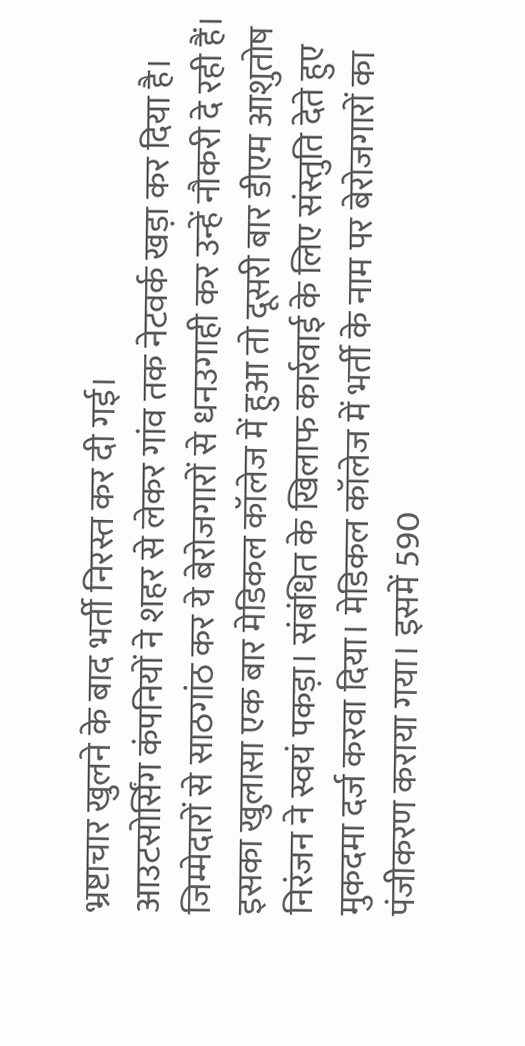भ्रष्टाचार खुलने के बाद भर्ती निरस्त कर दी गई।
आउटसोर्सिंग कंपनियों ने शहर से लेकर गांव तक नेटवर्क खड़ा कर दिया है। जिम्मेदारों से साठगांठ कर ये बेरोजगारों से धनउगाही कर उन्हें नौकरी दे रही हैं। इसका खुलासा एक बार मेडिकल कॉलेज में हुआ तो दूसरी बार डीएम आशुतोष निरंजन ने स्वयं पकड़ा। संबंधित के खिलाफ कार्रवाई के लिए संस्तुति देते हुए मुकदमा दर्ज करवा दिया। मेडिकल कॉलेज में भर्ती के नाम पर बेरोजगारों का पंजीकरण कराया गया। इसमें 590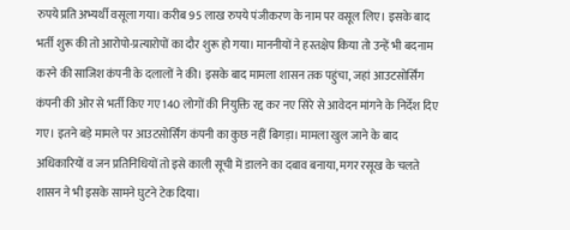रुपये प्रति अभ्यर्थी वसूला गया। करीब 95 लाख रुपये पंजीकरण के नाम पर वसूल लिए। इसके बाद भर्ती शुरू की तो आरोपो-प्रत्यारोपों का दौर शुरू हो गया। माननीयों ने हस्तक्षेप किया तो उन्हें भी बदनाम करने की साजिश कंपनी के दलालों ने की। इसके बाद मामला शासन तक पहुंचा, जहां आउटसोर्सिंग कंपनी की ओर से भर्ती किए गए 140 लोगों की नियुक्ति रद्द कर नए सिरे से आवेदन मांगने के निर्देश दिए गए। इतने बड़े मामले पर आउटसोर्सिंग कंपनी का कुछ नहीं बिगड़ा। मामला खुल जाने के बाद अधिकारियों व जन प्रतिनिधियों तो इसे काली सूची में डालने का दबाव बनाया, मगर रसूख के चलते शासन ने भी इसके सामने घुटने टेक दिया।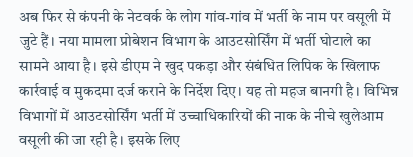अब फिर से कंपनी के नेटवर्क के लोग गांव-गांव में भर्ती के नाम पर वसूली में जुटे हैं। नया मामला प्रोबेशन विभाग के आउटसोर्सिंग में भर्ती घोटाले का सामने आया है। इसे डीएम ने खुद पकड़ा और संबंधित लिपिक के खिलाफ कार्रवाई व मुकदमा दर्ज कराने के निर्देश दिए। यह तो महज बानगी है। विभिन्न विभागों में आउटसोर्सिंग भर्ती में उच्चाधिकारियों की नाक के नीचे खुलेआम वसूली की जा रही है। इसके लिए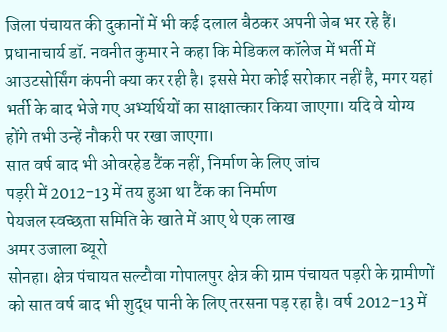जिला पंचायत की दुकानों में भी कई दलाल बैठकर अपनी जेब भर रहे हैं। प्रधानाचार्य डॉ. नवनीत कुमार ने कहा कि मेडिकल कॉलेज में भर्ती में आउटसोर्सिंग कंपनी क्या कर रही है। इससे मेरा कोई सरोकार नहीं है, मगर यहां भर्ती के बाद भेजे गए अभ्यर्थियों का साक्षात्कार किया जाएगा। यदि वे योग्य होंगे तभी उन्हें नौकरी पर रखा जाएगा।
सात वर्ष बाद भी ओवरहेड टैंक नहीं, निर्माण के लिए जांच
पड़री में 2012-13 में तय हुआ था टैंक का निर्माण
पेयजल स्वच्छता समिति के खाते में आए थे एक लाख
अमर उजाला ब्यूरो
सोनहा। क्षेत्र पंचायत सल्टौवा गोपालपुर क्षेत्र की ग्राम पंचायत पड़री के ग्रामीणों को सात वर्ष बाद भी शुद्ध पानी के लिए तरसना पड़ रहा है। वर्ष 2012-13 में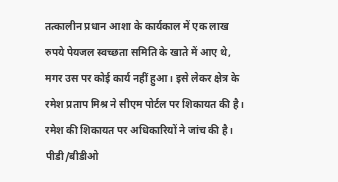तत्कालीन प्रधान आशा के कार्यकाल में एक लाख रुपये पेयजल स्वच्छता समिति के खाते में आए थे, मगर उस पर कोई कार्य नहीं हुआ। इसे लेकर क्षेत्र के रमेश प्रताप मिश्र ने सीएम पोर्टल पर शिकायत की है। रमेश की शिकायत पर अधिकारियों ने जांच की है।
पीडी/बीडीओ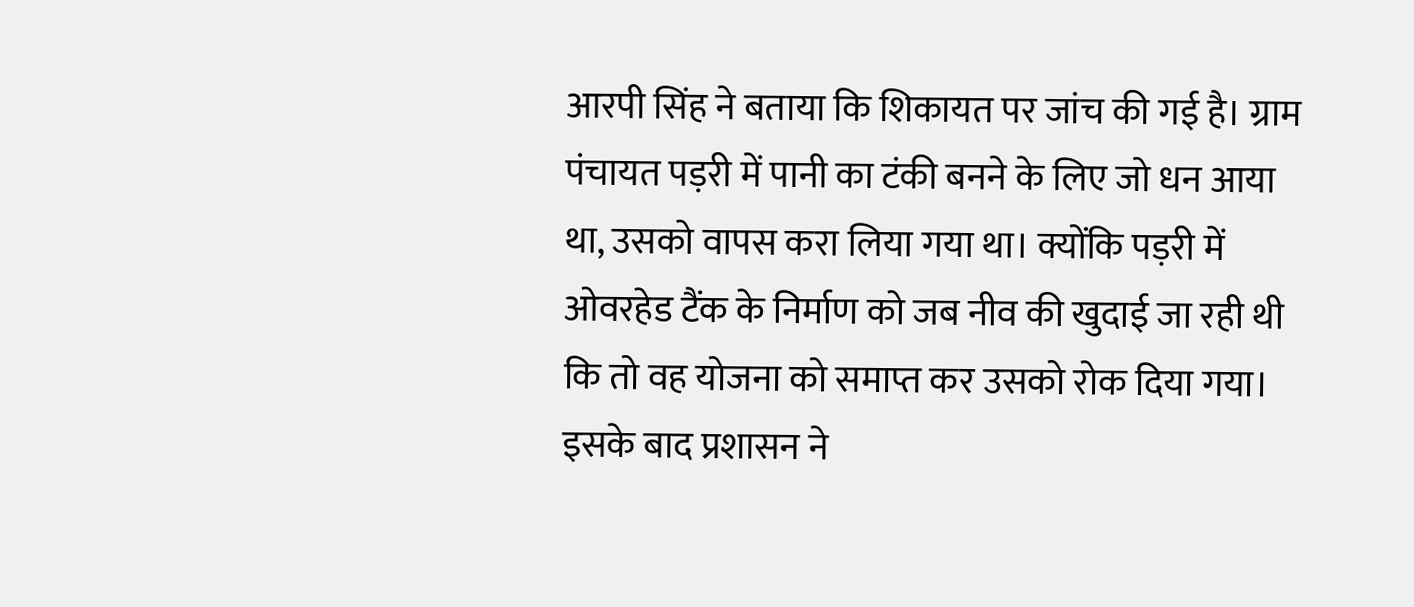आरपी सिंह ने बताया कि शिकायत पर जांच की गई है। ग्राम पंचायत पड़री में पानी का टंकी बनने के लिए जो धन आया था, उसको वापस करा लिया गया था। क्योंकि पड़री में ओवरहेड टैंक के निर्माण को जब नीव की खुदाई जा रही थी कि तो वह योजना को समाप्त कर उसको रोक दिया गया। इसके बाद प्रशासन ने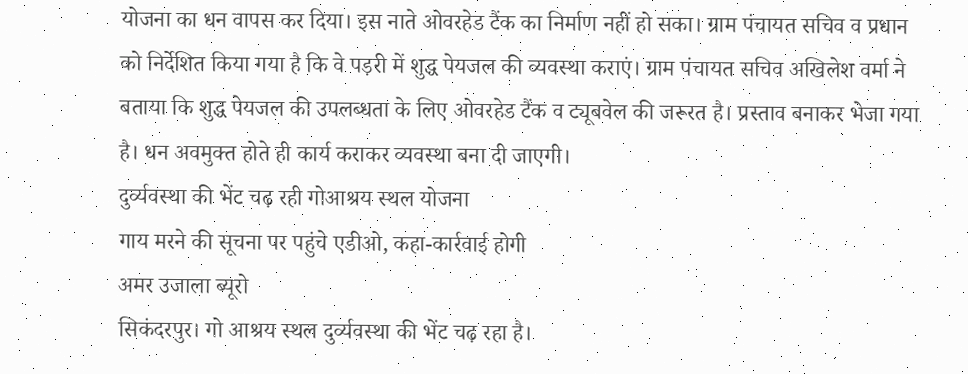योजना का धन वापस कर दिया। इस नाते ओवरहेड टैंक का निर्माण नहीं हो सका। ग्राम पंचायत सचिव व प्रधान को निर्देशित किया गया है कि वे पड़री में शुद्ध पेयजल की व्यवस्था कराएं। ग्राम पंचायत सचिव अखिलेश वर्मा ने बताया कि शुद्ध पेयजल की उपलब्धता के लिए ओवरहेड टैंक व ट्यूबवेल की जरूरत है। प्रस्ताव बनाकर भेजा गया है। धन अवमुक्त होते ही कार्य कराकर व्यवस्था बना दी जाएगी।
दुर्व्यवस्था की भेंट चढ़ रही गोआश्रय स्थल योजना
गाय मरने की सूचना पर पहुंचे एडीओ, कहा-कार्रवाई होगी
अमर उजाला ब्यूरो
सिकंदरपुर। गो आश्रय स्थल दुर्व्यवस्था की भेंट चढ़ रहा है।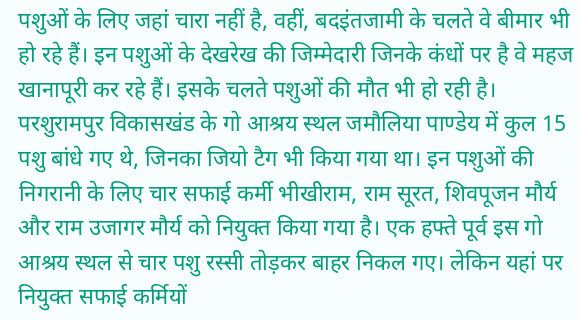पशुओं के लिए जहां चारा नहीं है, वहीं, बदइंतजामी के चलते वे बीमार भी हो रहे हैं। इन पशुओं के देखरेख की जिम्मेदारी जिनके कंधों पर है वे महज खानापूरी कर रहे हैं। इसके चलते पशुओं की मौत भी हो रही है।
परशुरामपुर विकासखंड के गो आश्रय स्थल जमौलिया पाण्डेय में कुल 15 पशु बांधे गए थे, जिनका जियो टैग भी किया गया था। इन पशुओं की निगरानी के लिए चार सफाई कर्मी भीखीराम, राम सूरत, शिवपूजन मौर्य और राम उजागर मौर्य को नियुक्त किया गया है। एक हफ्ते पूर्व इस गो आश्रय स्थल से चार पशु रस्सी तोड़कर बाहर निकल गए। लेकिन यहां पर नियुक्त सफाई कर्मियों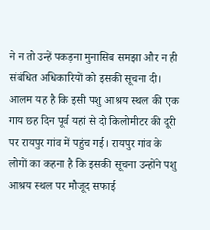ने न तो उन्हें पकड़ना मुनासिब समझा और न ही संबंधित अधिकारियों को इसकी सूचना दी। आलम यह है कि इसी पशु आश्रय स्थल की एक गाय छह दिन पूर्व यहां से दो किलोमीटर की दूरी पर रायपुर गांव में पहुंच गई। रायपुर गांव के लोगों का कहना है कि इसकी सूचना उन्होंने पशु आश्रय स्थल पर मौजूद सफाई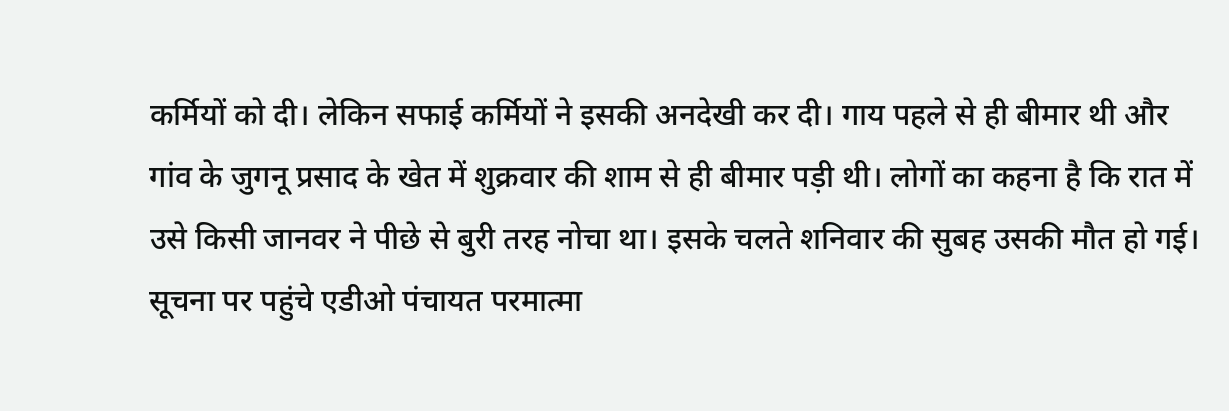कर्मियों को दी। लेकिन सफाई कर्मियों ने इसकी अनदेखी कर दी। गाय पहले से ही बीमार थी और गांव के जुगनू प्रसाद के खेत में शुक्रवार की शाम से ही बीमार पड़ी थी। लोगों का कहना है कि रात में उसे किसी जानवर ने पीछे से बुरी तरह नोचा था। इसके चलते शनिवार की सुबह उसकी मौत हो गई। सूचना पर पहुंचे एडीओ पंचायत परमात्मा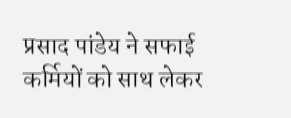प्रसाद पांडेय ने सफाई कर्मियों को साथ लेकर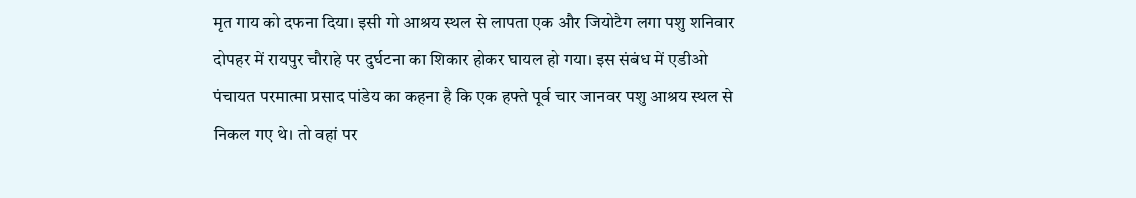मृत गाय को दफना दिया। इसी गो आश्रय स्थल से लापता एक और जियोटैग लगा पशु शनिवार दोपहर में रायपुर चौराहे पर दुर्घटना का शिकार होकर घायल हो गया। इस संबंध में एडीओ पंचायत परमात्मा प्रसाद पांडेय का कहना है कि एक हफ्ते पूर्व चार जानवर पशु आश्रय स्थल से निकल गए थे। तो वहां पर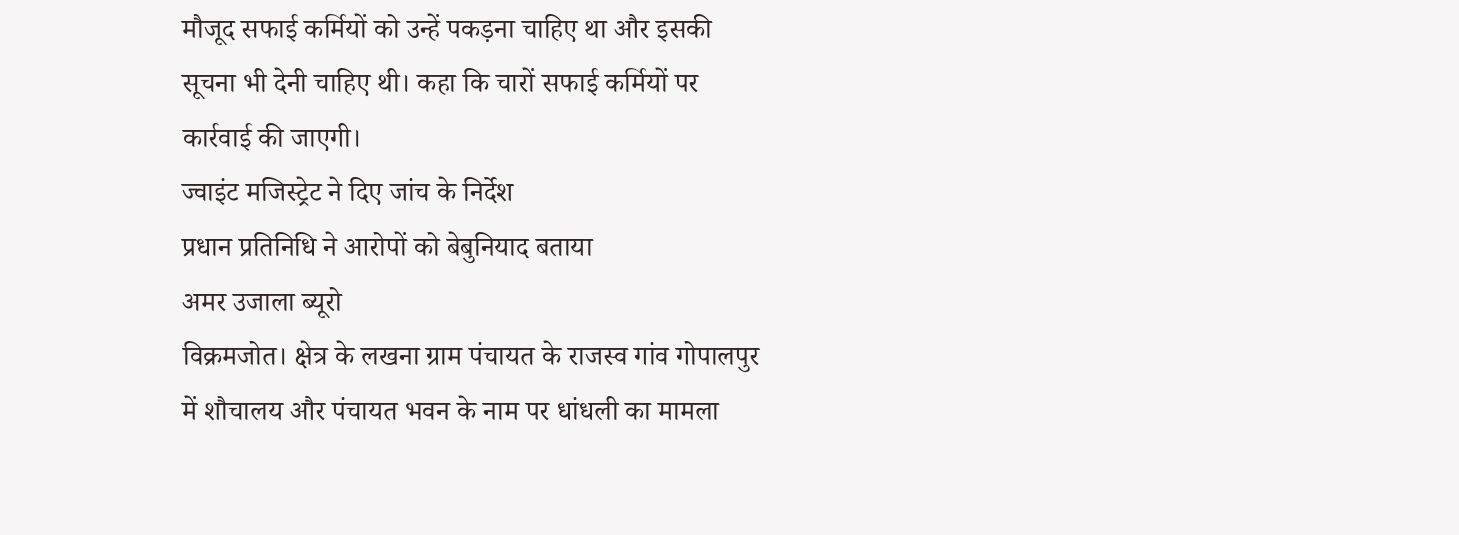मौजूद सफाई कर्मियों को उन्हें पकड़ना चाहिए था और इसकी सूचना भी देनी चाहिए थी। कहा कि चारों सफाई कर्मियों पर कार्रवाई की जाएगी।
ज्वाइंट मजिस्ट्रेट ने दिए जांच के निर्देश
प्रधान प्रतिनिधि ने आरोपों को बेबुनियाद बताया
अमर उजाला ब्यूरो
विक्रमजोत। क्षेत्र के लखना ग्राम पंचायत के राजस्व गांव गोपालपुर में शौचालय और पंचायत भवन के नाम पर धांधली का मामला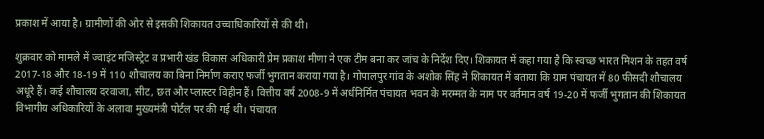प्रकाश में आया है। ग्रामीणों की ओर से इसकी शिकायत उच्चाधिकारियों से की थी।

शुक्रवार को मामले में ज्वाइंट मजिस्ट्रेट व प्रभारी खंड विकास अधिकारी प्रेम प्रकाश मीणा ने एक टीम बना कर जांच के निर्देश दिए। शिकायत में कहा गया है कि स्वच्छ भारत मिशन के तहत वर्ष 2017-18 और 18-19 में 110 शौचालय का बिना निर्माण कराए फर्जी भुगतान कराया गया है। गोपालपुर गांव के अशोक सिंह ने शिकायत में बताया कि ग्राम पंचायत में 80 फीसदी शौचालय अधूरे हैं। कई शौचालय दरवाजा, सीट, छत और प्लास्टर विहीन हैं। वित्तीय वर्ष 2008-9 में अर्धनिर्मित पंचायत भवन के मरम्मत के नाम पर वर्तमान वर्ष 19-20 में फर्जी भुगतान की शिकायत विभागीय अधिकारियों के अलावा मुख्यमंत्री पोर्टल पर की गई थी। पंचायत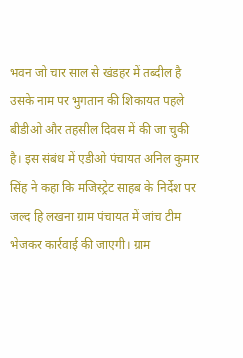भवन जो चार साल से खंडहर में तब्दील है उसके नाम पर भुगतान की शिकायत पहले बीडीओ और तहसील दिवस में की जा चुकी है। इस संबंध में एडीओ पंचायत अनिल कुमार सिंह ने कहा कि मजिस्ट्रेट साहब के निर्देश पर जल्द हि लखना ग्राम पंचायत में जांच टीम भेजकर कार्रवाई की जाएगी। ग्राम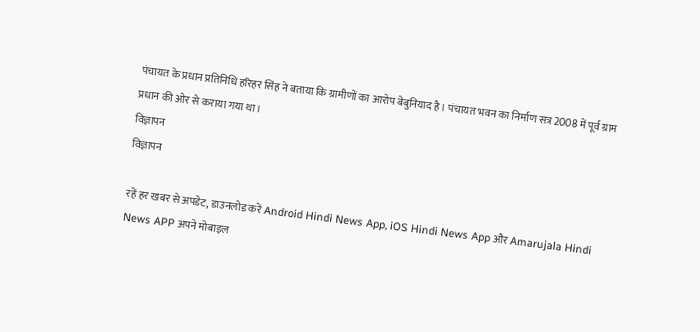पंचायत के प्रधान प्रतिनिधि हरिहर सिंह ने बताया कि ग्रामीणों का आरोप बेबुनियाद है। पंचायत भवन का निर्माण सत्र 2008 में पूर्व ग्राम प्रधान की ओर से कराया गया था।
विज्ञापन
विज्ञापन

रहें हर खबर से अपडेट, डाउनलोड करें Android Hindi News App, iOS Hindi News App और Amarujala Hindi News APP अपने मोबाइल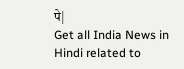पे|
Get all India News in Hindi related to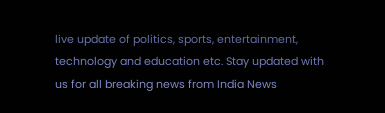live update of politics, sports, entertainment, technology and education etc. Stay updated with us for all breaking news from India News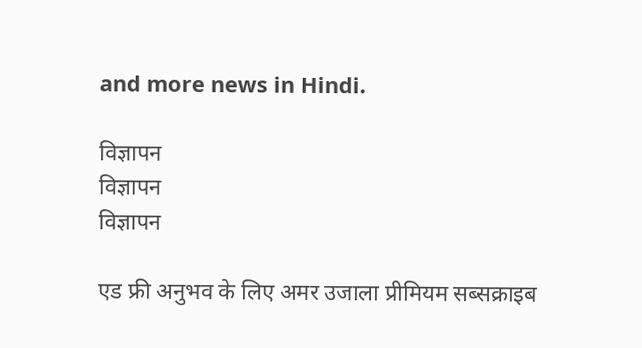and more news in Hindi.

विज्ञापन
विज्ञापन
विज्ञापन

एड फ्री अनुभव के लिए अमर उजाला प्रीमियम सब्सक्राइब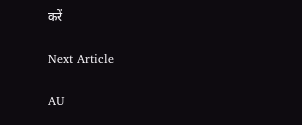करें

Next Article

AU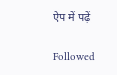ऐप में पढ़ें

Followed